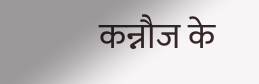कन्नौज के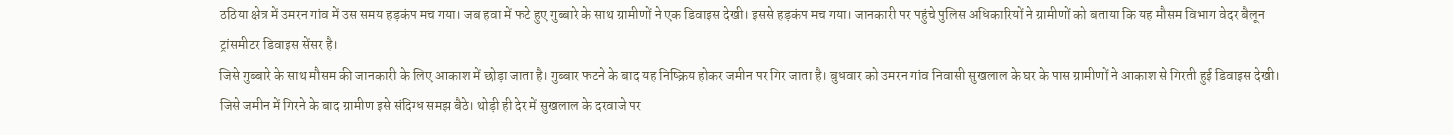ठठिया क्षेत्र में उमरन गांव में उस समय हड़कंप मच गया। जब हवा में फटे हुए गुब्बारे के साथ ग्रामीणों ने एक डिवाइस देखी। इससे हड़कंप मच गया। जानकारी पर पहुंचे पुलिस अधिकारियों ने ग्रामीणों को बताया कि यह मौसम विभाग वेदर बैलून ट्रांसमीटर डिवाइस सेंसर है।
जिसे गुब्बारे के साथ मौसम की जानकारी के लिए आकाश में छोड़ा जाता है। गुब्बार फटने के बाद यह निष्क्रिय होकर जमीन पर गिर जाता है। बुधवार को उमरन गांव निवासी सुखलाल के घर के पास ग्रामीणों ने आकाश से गिरती हुई डिवाइस देखी। जिसे जमीन में गिरने के बाद ग्रामीण इसे संदिग्ध समझ बैठे। थोड़ी ही देर में सुखलाल के दरवाजे पर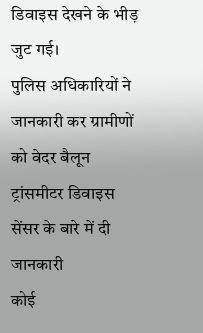डिवाइस देखने के भीड़ जुट गई।
पुलिस अधिकारियों ने जानकारी कर ग्रामीणों को वेदर बैलून ट्रांसमीटर डिवाइस सेंसर के बारे में दी जानकारी
कोई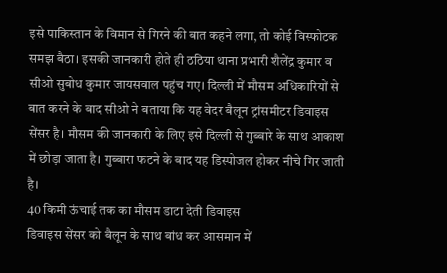इसे पाकिस्तान के विमान से गिरने की बात कहने लगा, तो कोई विस्फोटक समझ बैठा। इसकी जानकारी होते ही ठठिया थाना प्रभारी शैलेंद्र कुमार व सीओ सुबोध कुमार जायसवाल पहुंच गए। दिल्ली में मौसम अधिकारियों से बात करने के बाद सीओ ने बताया कि यह वेदर बैलून ट्रांसमीटर डिवाइस सेंसर है। मौसम की जानकारी के लिए इसे दिल्ली से गुब्बारे के साथ आकाश में छोड़ा जाता है। गुब्बारा फटने के बाद यह डिस्पोजल होकर नीचे गिर जाती है।
40 किमी ऊंचाई तक का मौसम डाटा देती डिवाइस
डिवाइस सेंसर को बैलून के साथ बांध कर आसमान में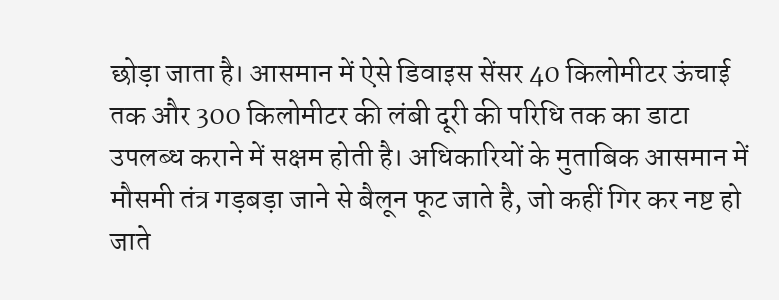छोड़ा जाता है। आसमान में ऐसे डिवाइस सेंसर 40 किलोमीटर ऊंचाई तक और 300 किलोमीटर की लंबी दूरी की परिधि तक का डाटा उपलब्ध कराने में सक्षम होती है। अधिकारियों के मुताबिक आसमान में मौसमी तंत्र गड़बड़ा जाने से बैलून फूट जाते है, जो कहीं गिर कर नष्ट हो जाते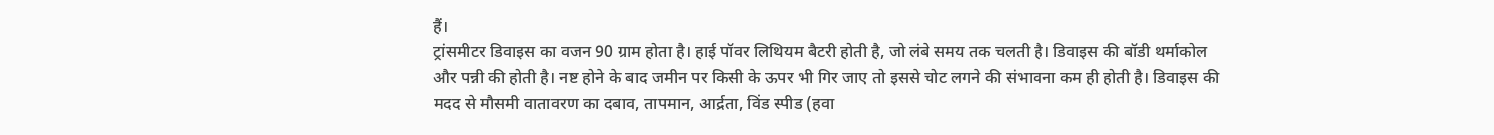हैं।
ट्रांसमीटर डिवाइस का वजन 90 ग्राम होता है। हाई पॉवर लिथियम बैटरी होती है, जो लंबे समय तक चलती है। डिवाइस की बॉडी थर्माकोल और पन्नी की होती है। नष्ट होने के बाद जमीन पर किसी के ऊपर भी गिर जाए तो इससे चोट लगने की संभावना कम ही होती है। डिवाइस की मदद से मौसमी वातावरण का दबाव, तापमान, आर्द्रता, विंड स्पीड (हवा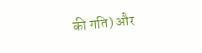की गति) और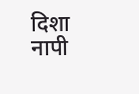दिशा नापी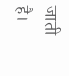जाती है।